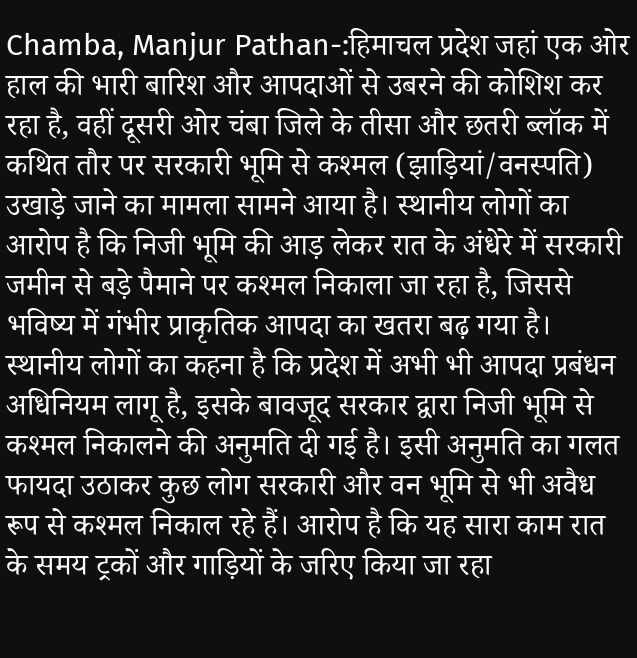Chamba, Manjur Pathan-:हिमाचल प्रदेश जहां एक ओर हाल की भारी बारिश और आपदाओं से उबरने की कोशिश कर रहा है, वहीं दूसरी ओर चंबा जिले के तीसा और छतरी ब्लॉक में कथित तौर पर सरकारी भूमि से कश्मल (झाड़ियां/वनस्पति) उखाड़े जाने का मामला सामने आया है। स्थानीय लोगों का आरोप है कि निजी भूमि की आड़ लेकर रात के अंधेरे में सरकारी जमीन से बड़े पैमाने पर कश्मल निकाला जा रहा है, जिससे भविष्य में गंभीर प्राकृतिक आपदा का खतरा बढ़ गया है।
स्थानीय लोगों का कहना है कि प्रदेश में अभी भी आपदा प्रबंधन अधिनियम लागू है, इसके बावजूद सरकार द्वारा निजी भूमि से कश्मल निकालने की अनुमति दी गई है। इसी अनुमति का गलत फायदा उठाकर कुछ लोग सरकारी और वन भूमि से भी अवैध रूप से कश्मल निकाल रहे हैं। आरोप है कि यह सारा काम रात के समय ट्रकों और गाड़ियों के जरिए किया जा रहा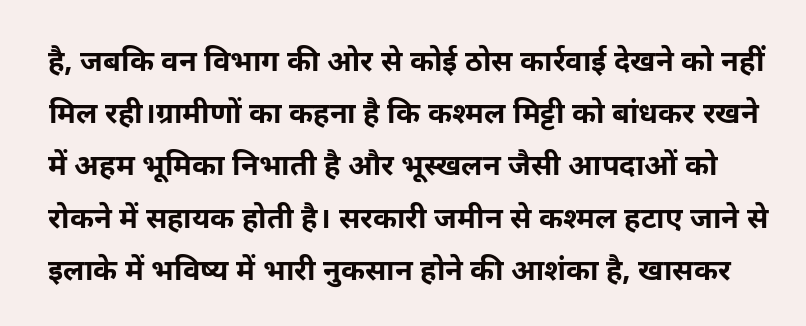है, जबकि वन विभाग की ओर से कोई ठोस कार्रवाई देखने को नहीं मिल रही।ग्रामीणों का कहना है कि कश्मल मिट्टी को बांधकर रखने में अहम भूमिका निभाती है और भूस्खलन जैसी आपदाओं को रोकने में सहायक होती है। सरकारी जमीन से कश्मल हटाए जाने से इलाके में भविष्य में भारी नुकसान होने की आशंका है, खासकर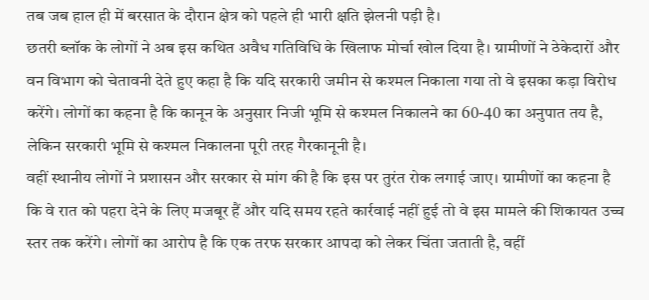तब जब हाल ही में बरसात के दौरान क्षेत्र को पहले ही भारी क्षति झेलनी पड़ी है।
छतरी ब्लॉक के लोगों ने अब इस कथित अवैध गतिविधि के खिलाफ मोर्चा खोल दिया है। ग्रामीणों ने ठेकेदारों और वन विभाग को चेतावनी देते हुए कहा है कि यदि सरकारी जमीन से कश्मल निकाला गया तो वे इसका कड़ा विरोध करेंगे। लोगों का कहना है कि कानून के अनुसार निजी भूमि से कश्मल निकालने का 60-40 का अनुपात तय है, लेकिन सरकारी भूमि से कश्मल निकालना पूरी तरह गैरकानूनी है।
वहीं स्थानीय लोगों ने प्रशासन और सरकार से मांग की है कि इस पर तुरंत रोक लगाई जाए। ग्रामीणों का कहना है कि वे रात को पहरा देने के लिए मजबूर हैं और यदि समय रहते कार्रवाई नहीं हुई तो वे इस मामले की शिकायत उच्च स्तर तक करेंगे। लोगों का आरोप है कि एक तरफ सरकार आपदा को लेकर चिंता जताती है, वहीं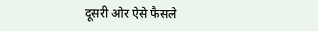दूसरी ओर ऐसे फैसले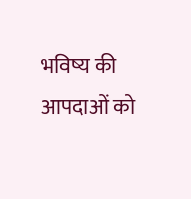भविष्य की आपदाओं को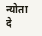न्योता दे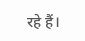रहे हैं।